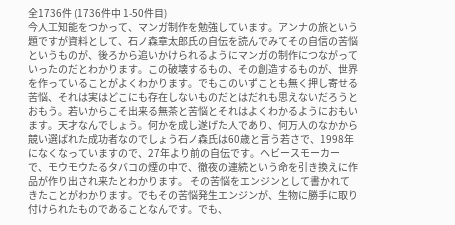全1736件 (1736件中 1-50件目)
今人工知能をつかって、マンガ制作を勉強しています。アンナの旅という題ですが資料として、石ノ森章太郎氏の自伝を読んでみてその自信の苦悩というものが、後ろから追いかけられるようにマンガの制作につながっていったのだとわかります。この破壊するもの、その創造するものが、世界を作っていることがよくわかります。でもこのいずことも無く押し寄せる苦悩、それは実はどこにも存在しないものだとはだれも思えないだろうとおもう。若いからこそ出来る無茶と苦悩とそれはよくわかるようにおもいます。天才なんでしょう。何かを成し遂げた人であり、何万人のなかから競い選ばれた成功者なのでしょう石ノ森氏は60歳と言う若さで、1998年になくなっていますので、27年より前の自伝です。ヘビースモーカーで、モウモウたるタバコの煙の中で、徹夜の連続という命を引き換えに作品が作り出され来たとわかります。 その苦悩をエンジンとして書かれてきたことがわかります。でもその苦悩発生エンジンが、生物に勝手に取り付けられたものであることなんです。でも、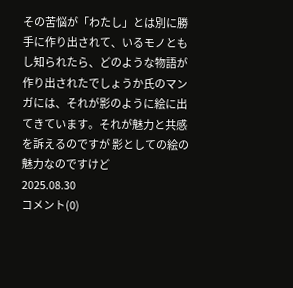その苦悩が「わたし」とは別に勝手に作り出されて、いるモノともし知られたら、どのような物語が作り出されたでしょうか氏のマンガには、それが影のように絵に出てきています。それが魅力と共感を訴えるのですが 影としての絵の魅力なのですけど
2025.08.30
コメント(0)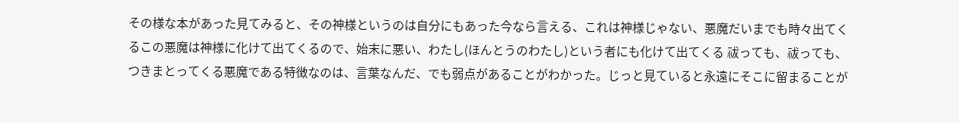その様な本があった見てみると、その神様というのは自分にもあった今なら言える、これは神様じゃない、悪魔だいまでも時々出てくるこの悪魔は神様に化けて出てくるので、始末に悪い、わたし(ほんとうのわたし)という者にも化けて出てくる 祓っても、祓っても、つきまとってくる悪魔である特徴なのは、言葉なんだ、でも弱点があることがわかった。じっと見ていると永遠にそこに留まることが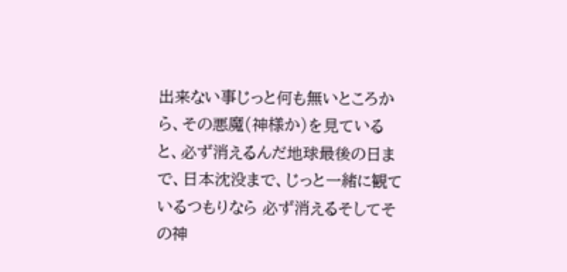出来ない事じっと何も無いところから、その悪魔(神様か)を見ていると、必ず消えるんだ地球最後の日まで、日本沈没まで、じっと一緒に観ているつもりなら 必ず消えるそしてその神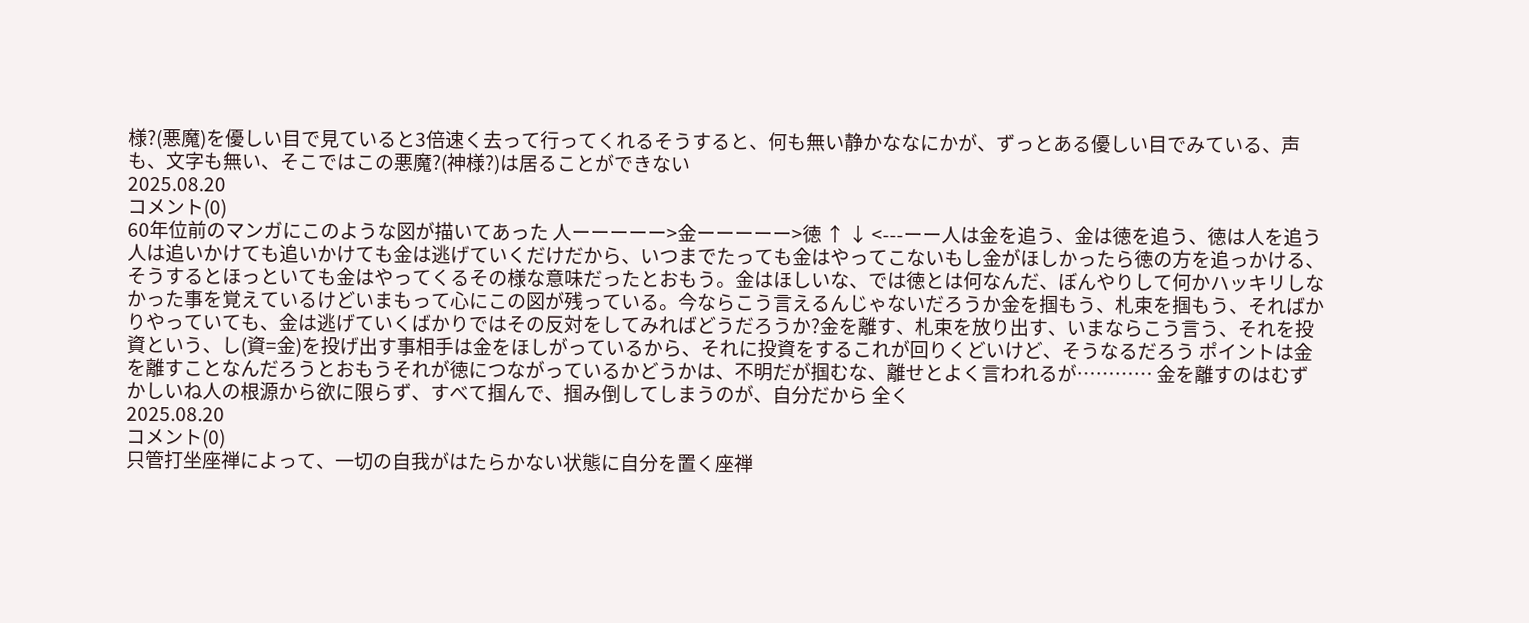様?(悪魔)を優しい目で見ていると3倍速く去って行ってくれるそうすると、何も無い静かななにかが、ずっとある優しい目でみている、声も、文字も無い、そこではこの悪魔?(神様?)は居ることができない
2025.08.20
コメント(0)
60年位前のマンガにこのような図が描いてあった 人ーーーーー>金ーーーーー>徳 ↑ ↓ <---ーー人は金を追う、金は徳を追う、徳は人を追う人は追いかけても追いかけても金は逃げていくだけだから、いつまでたっても金はやってこないもし金がほしかったら徳の方を追っかける、そうするとほっといても金はやってくるその様な意味だったとおもう。金はほしいな、では徳とは何なんだ、ぼんやりして何かハッキリしなかった事を覚えているけどいまもって心にこの図が残っている。今ならこう言えるんじゃないだろうか金を掴もう、札束を掴もう、そればかりやっていても、金は逃げていくばかりではその反対をしてみればどうだろうか?金を離す、札束を放り出す、いまならこう言う、それを投資という、し(資=金)を投げ出す事相手は金をほしがっているから、それに投資をするこれが回りくどいけど、そうなるだろう ポイントは金を離すことなんだろうとおもうそれが徳につながっているかどうかは、不明だが掴むな、離せとよく言われるが………… 金を離すのはむずかしいね人の根源から欲に限らず、すべて掴んで、掴み倒してしまうのが、自分だから 全く
2025.08.20
コメント(0)
只管打坐座禅によって、一切の自我がはたらかない状態に自分を置く座禅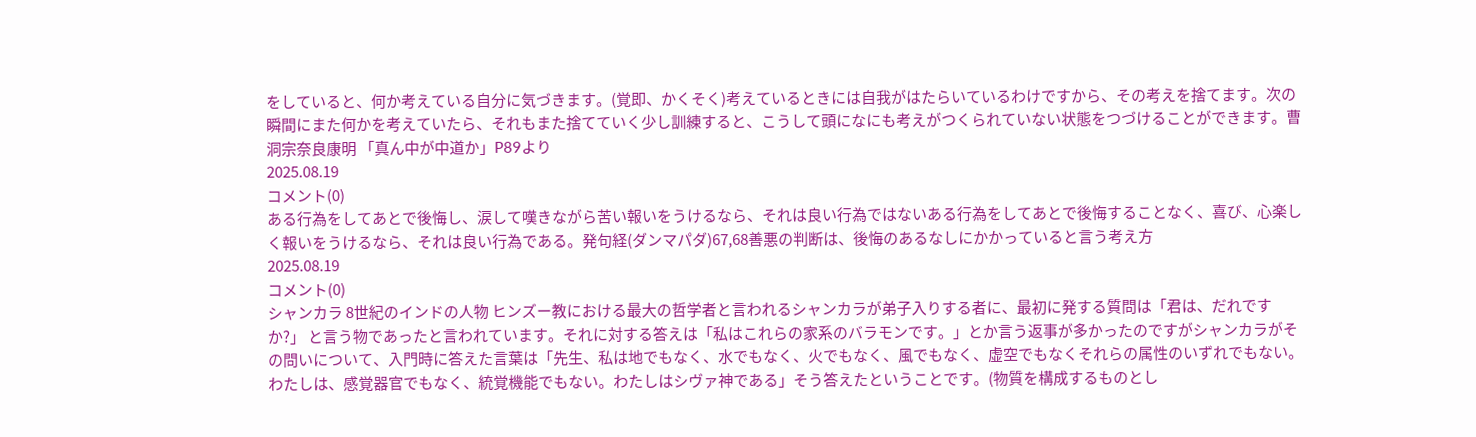をしていると、何か考えている自分に気づきます。(覚即、かくそく)考えているときには自我がはたらいているわけですから、その考えを捨てます。次の瞬間にまた何かを考えていたら、それもまた捨てていく少し訓練すると、こうして頭になにも考えがつくられていない状態をつづけることができます。曹洞宗奈良康明 「真ん中が中道か」P89より
2025.08.19
コメント(0)
ある行為をしてあとで後悔し、涙して嘆きながら苦い報いをうけるなら、それは良い行為ではないある行為をしてあとで後悔することなく、喜び、心楽しく報いをうけるなら、それは良い行為である。発句経(ダンマパダ)67,68善悪の判断は、後悔のあるなしにかかっていると言う考え方
2025.08.19
コメント(0)
シャンカラ 8世紀のインドの人物 ヒンズー教における最大の哲学者と言われるシャンカラが弟子入りする者に、最初に発する質問は「君は、だれですか?」 と言う物であったと言われています。それに対する答えは「私はこれらの家系のバラモンです。」とか言う返事が多かったのですがシャンカラがその問いについて、入門時に答えた言葉は「先生、私は地でもなく、水でもなく、火でもなく、風でもなく、虚空でもなくそれらの属性のいずれでもない。わたしは、感覚器官でもなく、統覚機能でもない。わたしはシヴァ神である」そう答えたということです。(物質を構成するものとし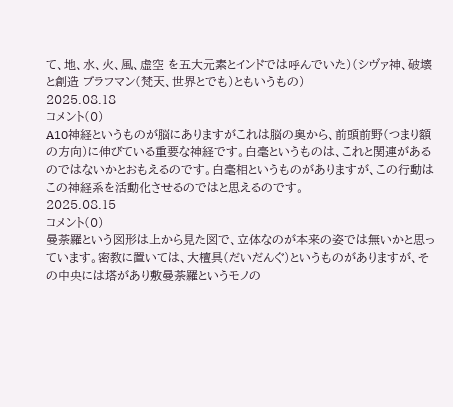て、地、水、火、風、虚空 を五大元素とインドでは呼んでいた)(シヴァ神、破壊と創造 ブラフマン(梵天、世界とでも)ともいうもの)
2025.08.18
コメント(0)
A10神経というものが脳にありますがこれは脳の奥から、前頭前野(つまり額の方向)に伸びている重要な神経です。白毫というものは、これと関連があるのではないかとおもえるのです。白毫相というものがありますが、この行動はこの神経系を活動化させるのではと思えるのです。
2025.08.15
コメント(0)
曼荼羅という図形は上から見た図で、立体なのが本来の姿では無いかと思っています。密教に置いては、大檀具(だいだんぐ)というものがありますが、その中央には塔があり敷曼荼羅というモノの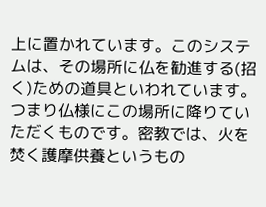上に置かれています。このシステムは、その場所に仏を勧進する(招く)ための道具といわれています。つまり仏様にこの場所に降りていただくものです。密教では、火を焚く護摩供養というもの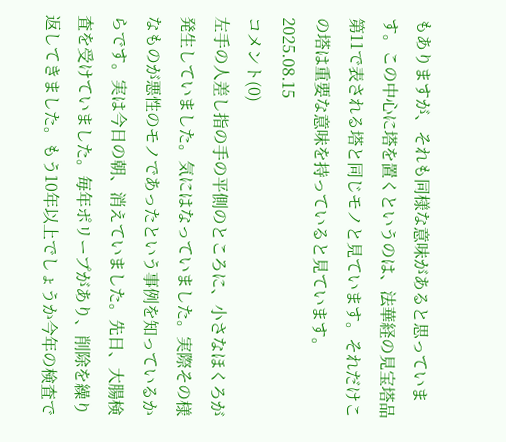もありますが、それも同様な意味があると思っています。この中心に塔を置くというのは、法華経の見宝塔品第11で表される塔と同じモノと見ています。それだけこの塔は重要な意味を持っていると見ています。
2025.08.15
コメント(0)
左手の人差し指の手の平側のところに、小さなほくろが発生していました。気にはなっていました。実際その様なものが悪性のモノであったという事例を知っているからです。実は今日の朝、消えていました。先日、大腸検査を受けていました。毎年ポリープがあり、削除を繰り返してきました。もう10年以上でしょうか今年の検査で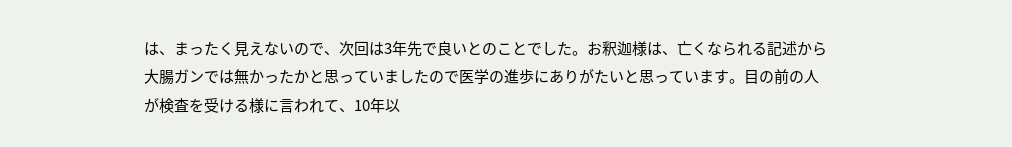は、まったく見えないので、次回は3年先で良いとのことでした。お釈迦様は、亡くなられる記述から大腸ガンでは無かったかと思っていましたので医学の進歩にありがたいと思っています。目の前の人が検査を受ける様に言われて、10年以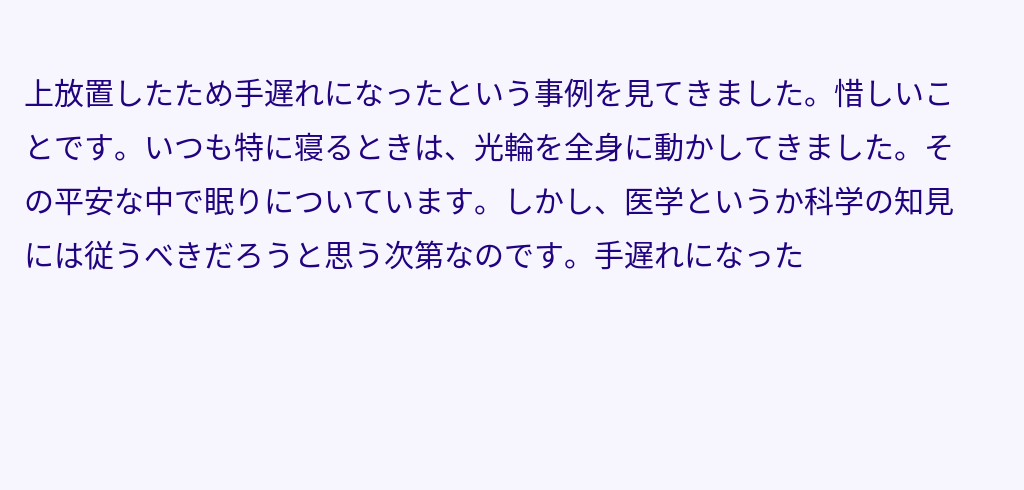上放置したため手遅れになったという事例を見てきました。惜しいことです。いつも特に寝るときは、光輪を全身に動かしてきました。その平安な中で眠りについています。しかし、医学というか科学の知見には従うべきだろうと思う次第なのです。手遅れになった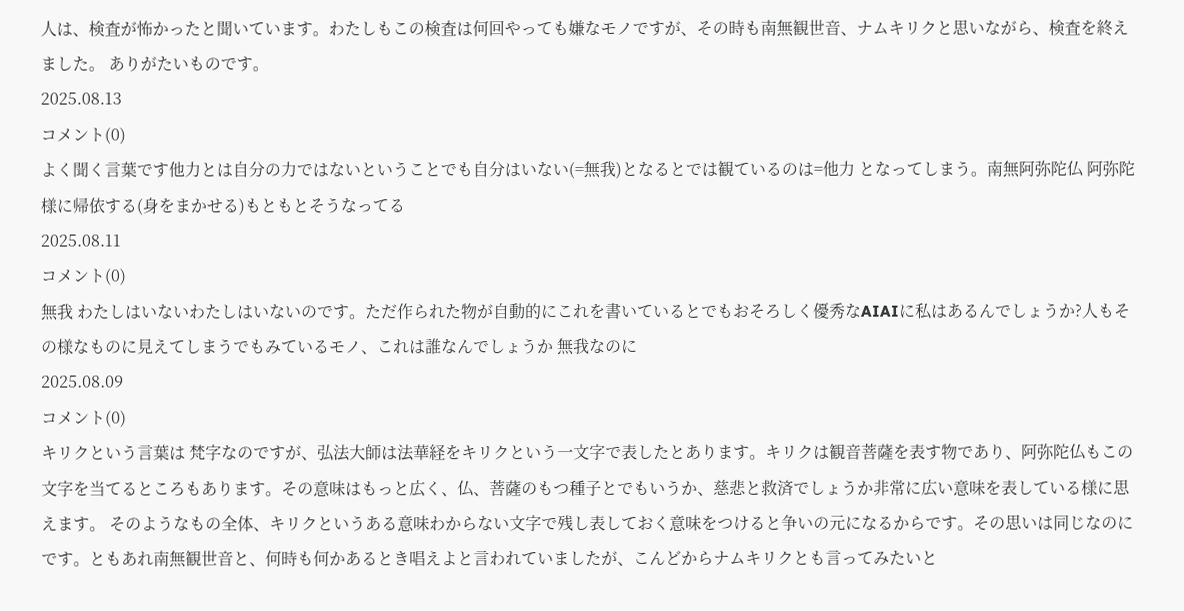人は、検査が怖かったと聞いています。わたしもこの検査は何回やっても嫌なモノですが、その時も南無観世音、ナムキリクと思いながら、検査を終えました。 ありがたいものです。
2025.08.13
コメント(0)
よく聞く言葉です他力とは自分の力ではないということでも自分はいない(=無我)となるとでは観ているのは=他力 となってしまう。南無阿弥陀仏 阿弥陀様に帰依する(身をまかせる)もともとそうなってる
2025.08.11
コメント(0)
無我 わたしはいないわたしはいないのです。ただ作られた物が自動的にこれを書いているとでもおそろしく優秀なAIAIに私はあるんでしょうか?人もその様なものに見えてしまうでもみているモノ、これは誰なんでしょうか 無我なのに
2025.08.09
コメント(0)
キリクという言葉は 梵字なのですが、弘法大師は法華経をキリクという一文字で表したとあります。キリクは観音菩薩を表す物であり、阿弥陀仏もこの文字を当てるところもあります。その意味はもっと広く、仏、菩薩のもつ種子とでもいうか、慈悲と救済でしょうか非常に広い意味を表している様に思えます。 そのようなもの全体、キリクというある意味わからない文字で残し表しておく意味をつけると争いの元になるからです。その思いは同じなのにです。ともあれ南無観世音と、何時も何かあるとき唱えよと言われていましたが、こんどからナムキリクとも言ってみたいと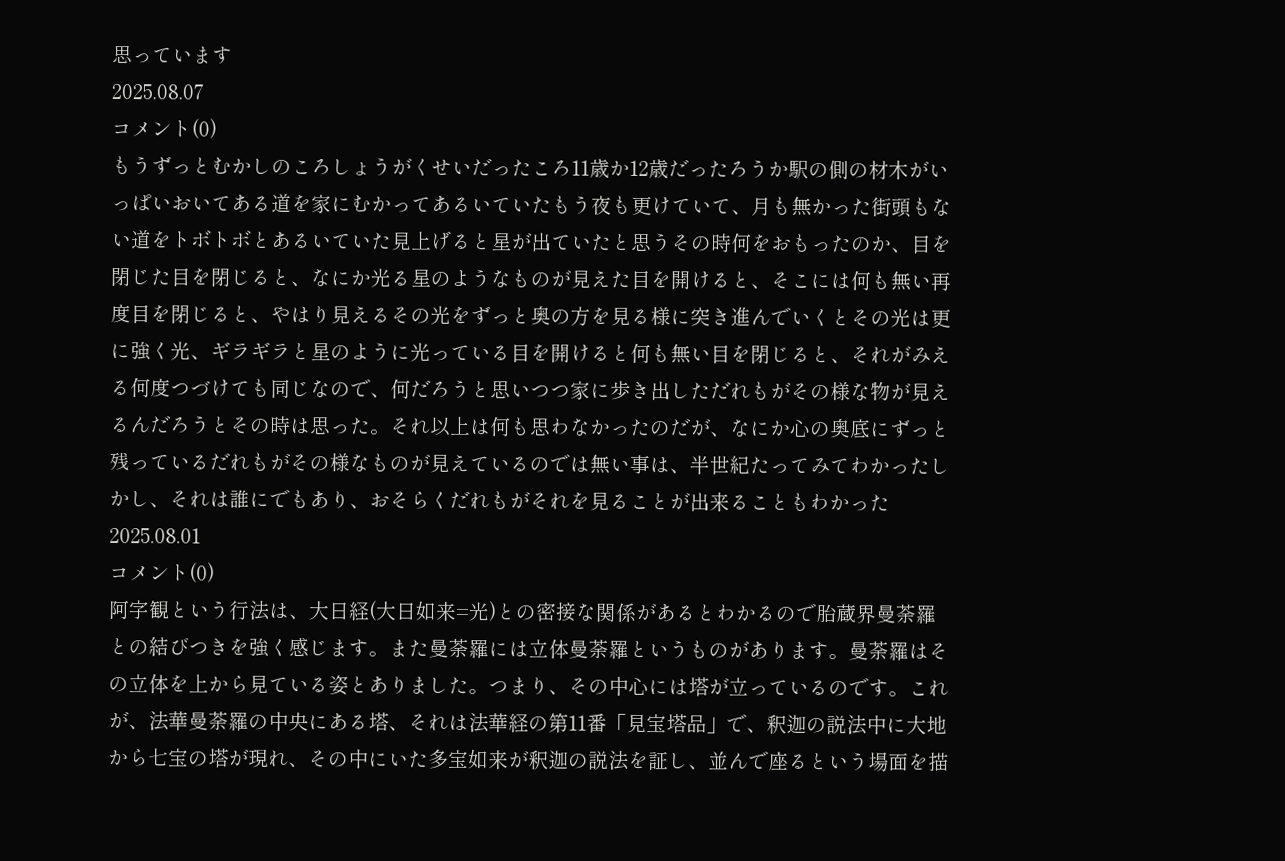思っています
2025.08.07
コメント(0)
もうずっとむかしのころしょうがくせいだったころ11歳か12歳だったろうか駅の側の材木がいっぱいおいてある道を家にむかってあるいていたもう夜も更けていて、月も無かった街頭もない道をトボトボとあるいていた見上げると星が出ていたと思うその時何をおもったのか、目を閉じた目を閉じると、なにか光る星のようなものが見えた目を開けると、そこには何も無い再度目を閉じると、やはり見えるその光をずっと奥の方を見る様に突き進んでいくとその光は更に強く光、ギラギラと星のように光っている目を開けると何も無い目を閉じると、それがみえる何度つづけても同じなので、何だろうと思いつつ家に歩き出しただれもがその様な物が見えるんだろうとその時は思った。それ以上は何も思わなかったのだが、なにか心の奥底にずっと残っているだれもがその様なものが見えているのでは無い事は、半世紀たってみてわかったしかし、それは誰にでもあり、おそらくだれもがそれを見ることが出来ることもわかった
2025.08.01
コメント(0)
阿字観という行法は、大日経(大日如来=光)との密接な関係があるとわかるので胎蔵界曼荼羅との結びつきを強く感じます。また曼荼羅には立体曼荼羅というものがあります。曼荼羅はその立体を上から見ている姿とありました。つまり、その中心には塔が立っているのです。これが、法華曼荼羅の中央にある塔、それは法華経の第11番「見宝塔品」で、釈迦の説法中に大地から七宝の塔が現れ、その中にいた多宝如来が釈迦の説法を証し、並んで座るという場面を描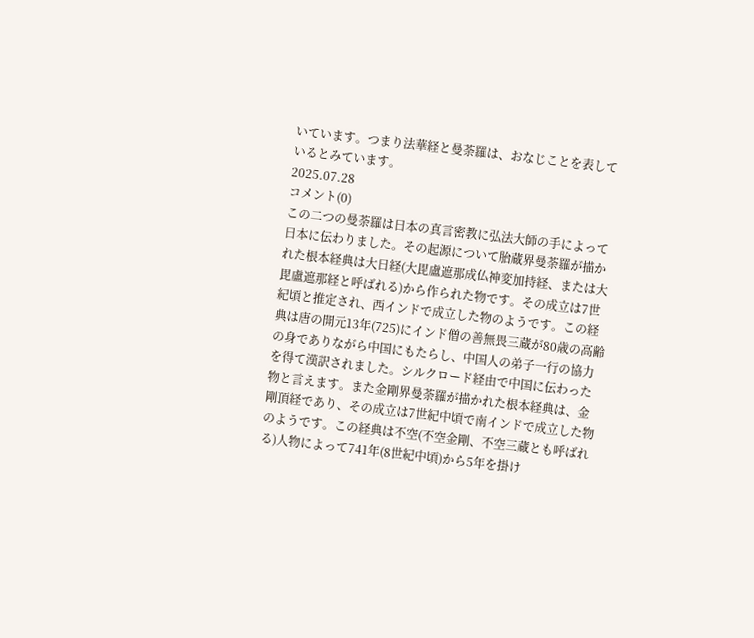いています。つまり法華経と曼荼羅は、おなじことを表しているとみています。
2025.07.28
コメント(0)
この二つの曼荼羅は日本の真言密教に弘法大師の手によって日本に伝わりました。その起源について胎蔵界曼荼羅が描かれた根本経典は大日経(大毘盧遮那成仏神変加持経、または大毘盧遮那経と呼ばれる)から作られた物です。その成立は7世紀頃と推定され、西インドで成立した物のようです。この経典は唐の開元13年(725)にインド僧の善無畏三蔵が80歳の高齢の身でありながら中国にもたらし、中国人の弟子一行の協力を得て漢訳されました。シルクロード経由で中国に伝わった物と言えます。また金剛界曼荼羅が描かれた根本経典は、金剛頂経であり、その成立は7世紀中頃で南インドで成立した物のようです。この経典は不空(不空金剛、不空三蔵とも呼ばれる)人物によって741年(8世紀中頃)から5年を掛け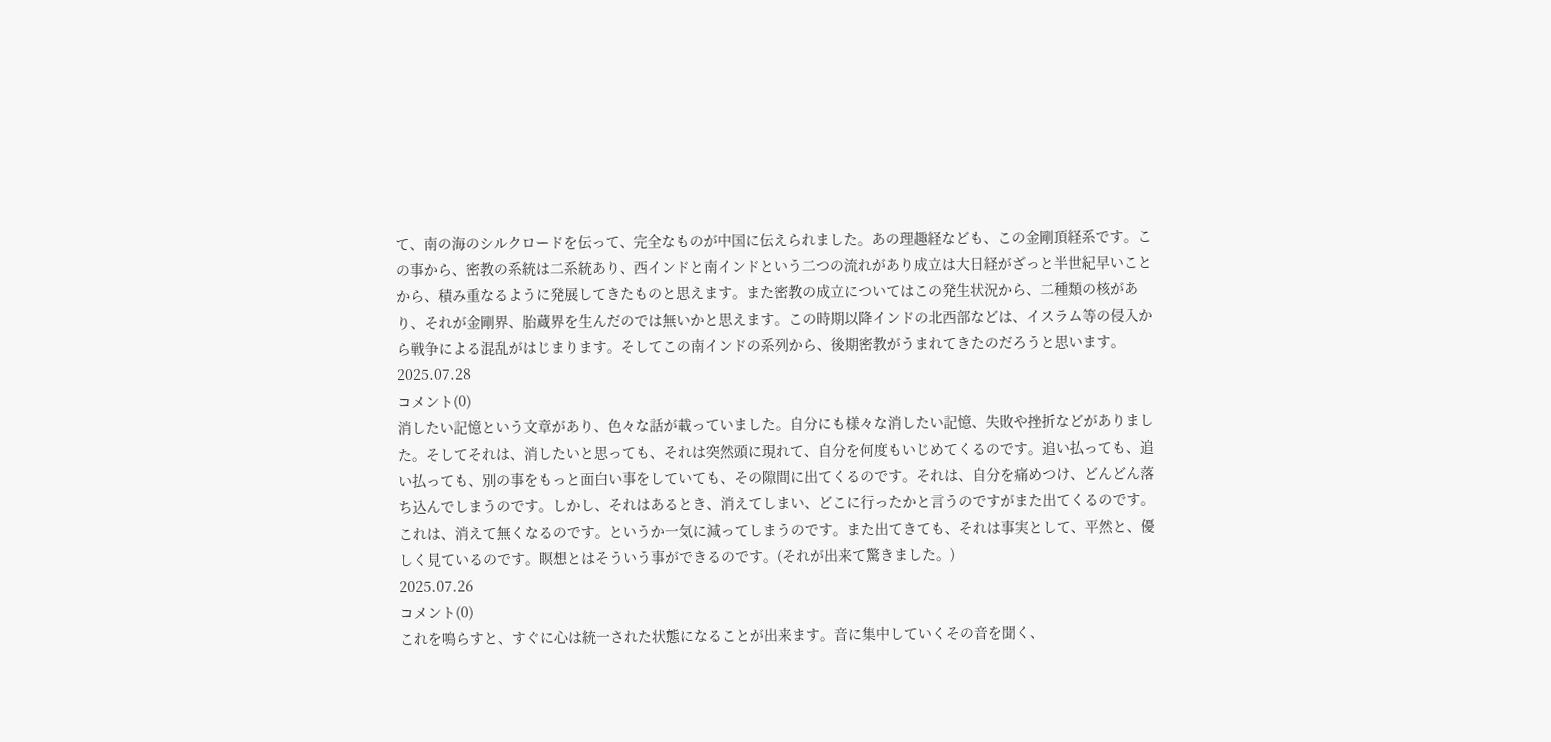て、南の海のシルクロードを伝って、完全なものが中国に伝えられました。あの理趣経なども、この金剛頂経系です。この事から、密教の系統は二系統あり、西インドと南インドという二つの流れがあり成立は大日経がざっと半世紀早いことから、積み重なるように発展してきたものと思えます。また密教の成立についてはこの発生状況から、二種類の核があり、それが金剛界、胎蔵界を生んだのでは無いかと思えます。この時期以降インドの北西部などは、イスラム等の侵入から戦争による混乱がはじまります。そしてこの南インドの系列から、後期密教がうまれてきたのだろうと思います。
2025.07.28
コメント(0)
消したい記憶という文章があり、色々な話が載っていました。自分にも様々な消したい記憶、失敗や挫折などがありました。そしてそれは、消したいと思っても、それは突然頭に現れて、自分を何度もいじめてくるのです。追い払っても、追い払っても、別の事をもっと面白い事をしていても、その隙間に出てくるのです。それは、自分を痛めつけ、どんどん落ち込んでしまうのです。しかし、それはあるとき、消えてしまい、どこに行ったかと言うのですがまた出てくるのです。これは、消えて無くなるのです。というか一気に減ってしまうのです。また出てきても、それは事実として、平然と、優しく見ているのです。瞑想とはそういう事ができるのです。(それが出来て驚きました。)
2025.07.26
コメント(0)
これを鳴らすと、すぐに心は統一された状態になることが出来ます。音に集中していくその音を聞く、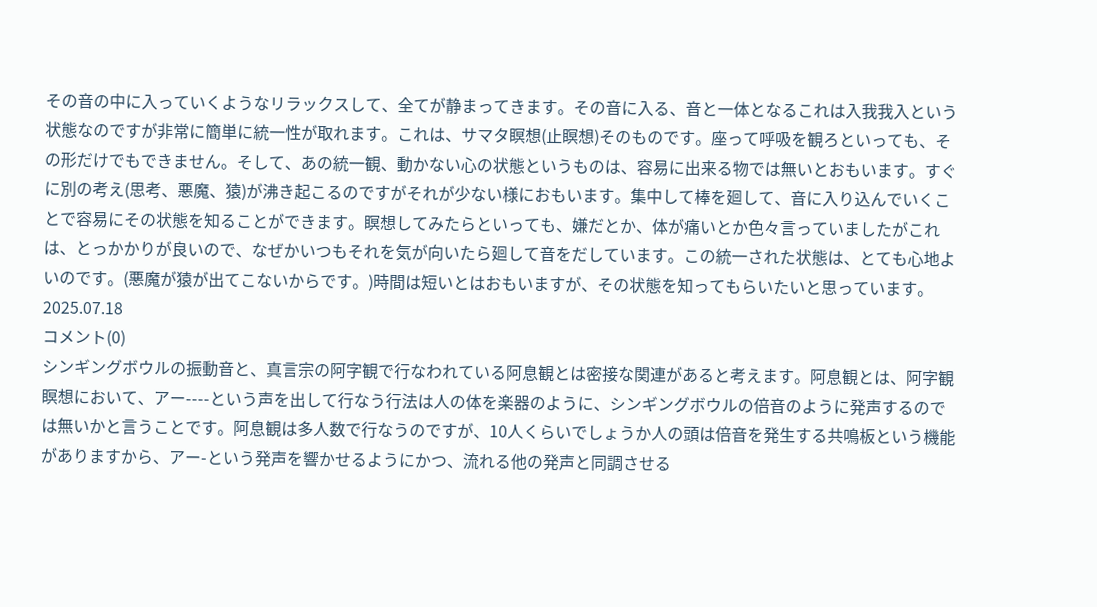その音の中に入っていくようなリラックスして、全てが静まってきます。その音に入る、音と一体となるこれは入我我入という状態なのですが非常に簡単に統一性が取れます。これは、サマタ瞑想(止瞑想)そのものです。座って呼吸を観ろといっても、その形だけでもできません。そして、あの統一観、動かない心の状態というものは、容易に出来る物では無いとおもいます。すぐに別の考え(思考、悪魔、猿)が沸き起こるのですがそれが少ない様におもいます。集中して棒を廻して、音に入り込んでいくことで容易にその状態を知ることができます。瞑想してみたらといっても、嫌だとか、体が痛いとか色々言っていましたがこれは、とっかかりが良いので、なぜかいつもそれを気が向いたら廻して音をだしています。この統一された状態は、とても心地よいのです。(悪魔が猿が出てこないからです。)時間は短いとはおもいますが、その状態を知ってもらいたいと思っています。
2025.07.18
コメント(0)
シンギングボウルの振動音と、真言宗の阿字観で行なわれている阿息観とは密接な関連があると考えます。阿息観とは、阿字観瞑想において、アー----という声を出して行なう行法は人の体を楽器のように、シンギングボウルの倍音のように発声するのでは無いかと言うことです。阿息観は多人数で行なうのですが、10人くらいでしょうか人の頭は倍音を発生する共鳴板という機能がありますから、アー-という発声を響かせるようにかつ、流れる他の発声と同調させる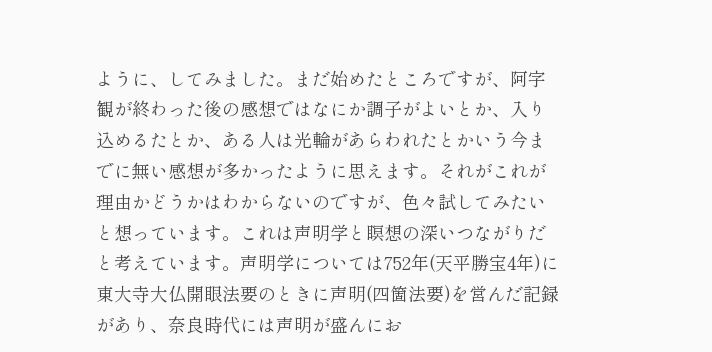ように、してみました。まだ始めたところですが、阿字観が終わった後の感想ではなにか調子がよいとか、入り込めるたとか、ある人は光輪があらわれたとかいう今までに無い感想が多かったように思えます。それがこれが理由かどうかはわからないのですが、色々試してみたいと想っています。これは声明学と瞑想の深いつながりだと考えています。声明学については752年(天平勝宝4年)に東大寺大仏開眼法要のときに声明(四箇法要)を営んだ記録があり、奈良時代には声明が盛んにお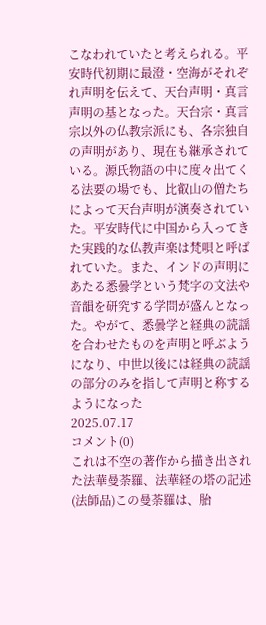こなわれていたと考えられる。平安時代初期に最澄・空海がそれぞれ声明を伝えて、天台声明・真言声明の基となった。天台宗・真言宗以外の仏教宗派にも、各宗独自の声明があり、現在も継承されている。源氏物語の中に度々出てくる法要の場でも、比叡山の僧たちによって天台声明が演奏されていた。平安時代に中国から入ってきた実践的な仏教声楽は梵唄と呼ばれていた。また、インドの声明にあたる悉曇学という梵字の文法や音韻を研究する学問が盛んとなった。やがて、悉曇学と経典の読謡を合わせたものを声明と呼ぶようになり、中世以後には経典の読謡の部分のみを指して声明と称するようになった
2025.07.17
コメント(0)
これは不空の著作から描き出された法華曼荼羅、法華経の塔の記述(法師品)この曼荼羅は、胎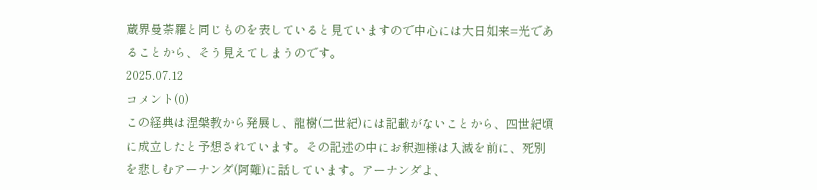蔵界曼荼羅と同じものを表していると見ていますので中心には大日如来=光であることから、そう見えてしまうのです。
2025.07.12
コメント(0)
この経典は涅槃教から発展し、龍樹(二世紀)には記載がないことから、四世紀頃に成立したと予想されています。その記述の中にお釈迦様は入滅を前に、死別を悲しむアーナンダ(阿難)に話しています。アーナンダよ、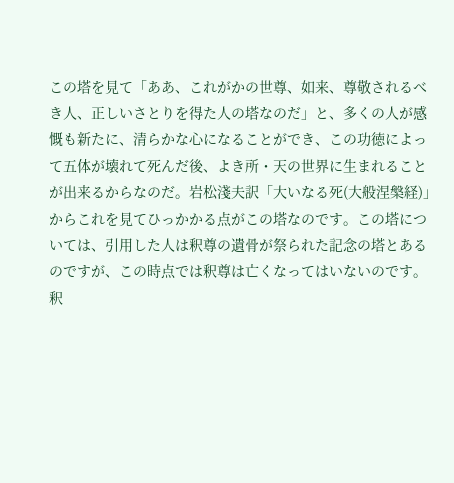この塔を見て「ああ、これがかの世尊、如来、尊敬されるべき人、正しいさとりを得た人の塔なのだ」と、多くの人が感慨も新たに、清らかな心になることができ、この功徳によって五体が壊れて死んだ後、よき所・天の世界に生まれることが出来るからなのだ。岩松淺夫訳「大いなる死(大般涅槃経)」からこれを見てひっかかる点がこの塔なのです。この塔については、引用した人は釈尊の遺骨が祭られた記念の塔とあるのですが、この時点では釈尊は亡くなってはいないのです。釈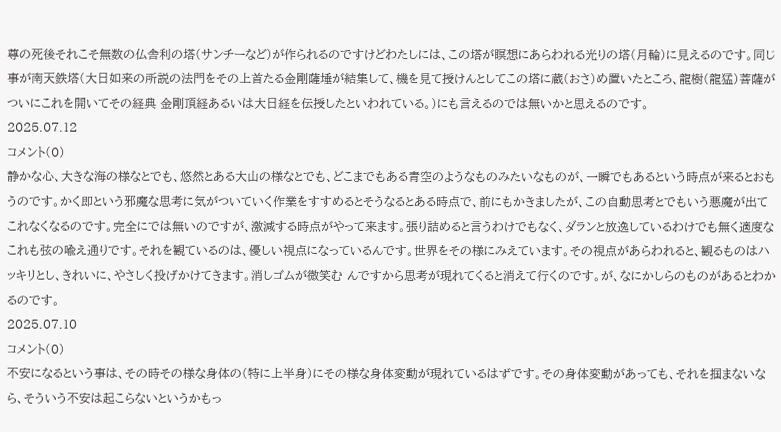尊の死後それこそ無数の仏舎利の塔(サンチーなど)が作られるのですけどわたしには、この塔が瞑想にあらわれる光りの塔(月輪)に見えるのです。同じ事が南天鉄塔(大日如来の所説の法門をその上首たる金剛薩埵が結集して、機を見て授けんとしてこの塔に蔵(おさ)め置いたところ、龍樹(龍猛)菩薩がついにこれを開いてその経典 金剛頂経あるいは大日経を伝授したといわれている。)にも言えるのでは無いかと思えるのです。
2025.07.12
コメント(0)
静かな心、大きな海の様なとでも、悠然とある大山の様なとでも、どこまでもある青空のようなものみたいなものが、一瞬でもあるという時点が来るとおもうのです。かく即という邪魔な思考に気がついていく作業をすすめるとそうなるとある時点で、前にもかきましたが、この自動思考とでもいう悪魔が出てこれなくなるのです。完全にでは無いのですが、激減する時点がやって来ます。張り詰めると言うわけでもなく、ダランと放逸しているわけでも無く適度な これも弦の喩え通りです。それを観ているのは、優しい視点になっているんです。世界をその様にみえています。その視点があらわれると、観るものはハッキリとし、きれいに、やさしく投げかけてきます。消しゴムが微笑む んですから思考が現れてくると消えて行くのです。が、なにかしらのものがあるとわかるのです。
2025.07.10
コメント(0)
不安になるという事は、その時その様な身体の(特に上半身)にその様な身体変動が現れているはずです。その身体変動があっても、それを掴まないなら、そういう不安は起こらないというかもっ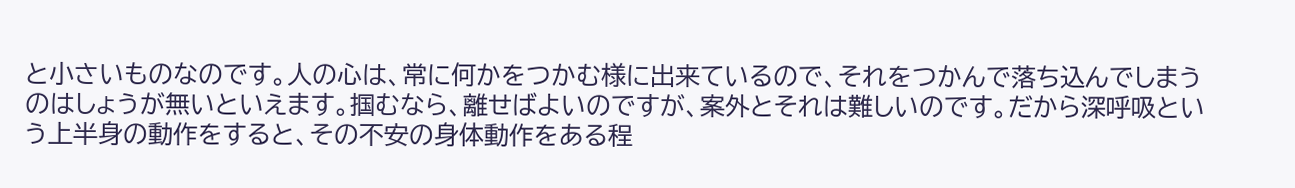と小さいものなのです。人の心は、常に何かをつかむ様に出来ているので、それをつかんで落ち込んでしまうのはしょうが無いといえます。掴むなら、離せばよいのですが、案外とそれは難しいのです。だから深呼吸という上半身の動作をすると、その不安の身体動作をある程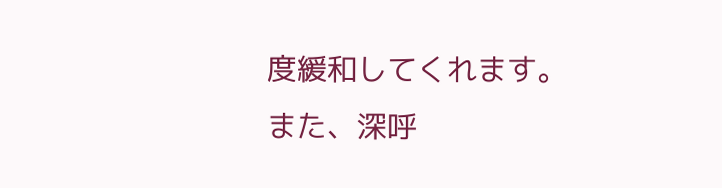度緩和してくれます。また、深呼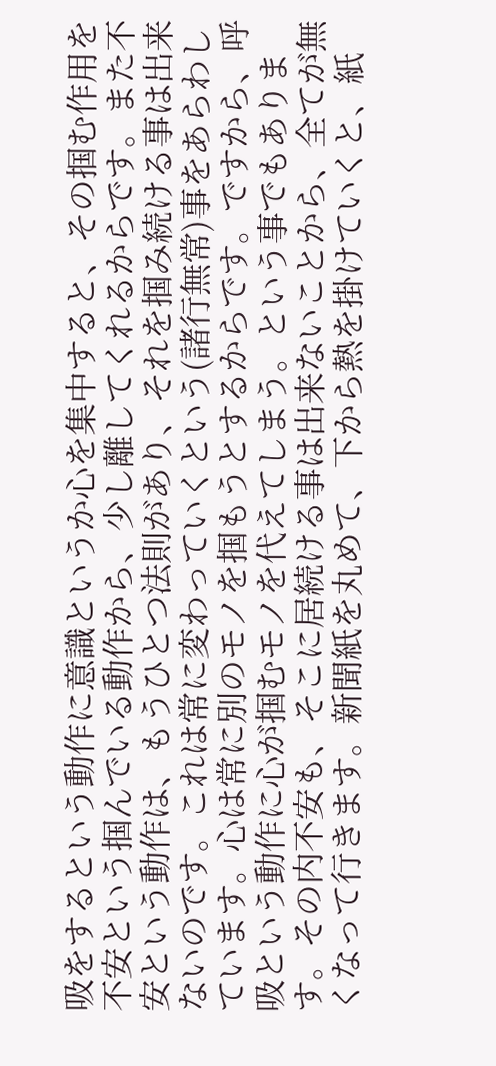吸をするという動作に意識というか心を集中すると、その掴む作用を不安という掴んでいる動作から、少し離してくれるからです。また不安という動作は、もうひとつ法則があり、それを掴み続ける事は出来ないのです。これは常に変わっていくという(諸行無常)事をあらわしています。心は常に別のモノを掴もうとするからです。ですから、呼吸という動作に心が掴むモノを代えてしまう。という事でもあります。その内不安も、そこに居続ける事は出来ないことから、全てが無くなって行きます。新聞紙を丸めて、下から熱を掛けていくと、紙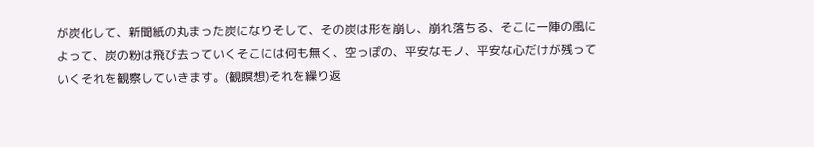が炭化して、新聞紙の丸まった炭になりそして、その炭は形を崩し、崩れ落ちる、そこに一陣の風によって、炭の粉は飛び去っていくそこには何も無く、空っぽの、平安なモノ、平安な心だけが残っていくそれを観察していきます。(観瞑想)それを繰り返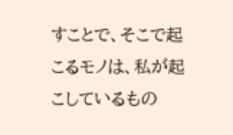すことで、そこで起こるモノは、私が起こしているもの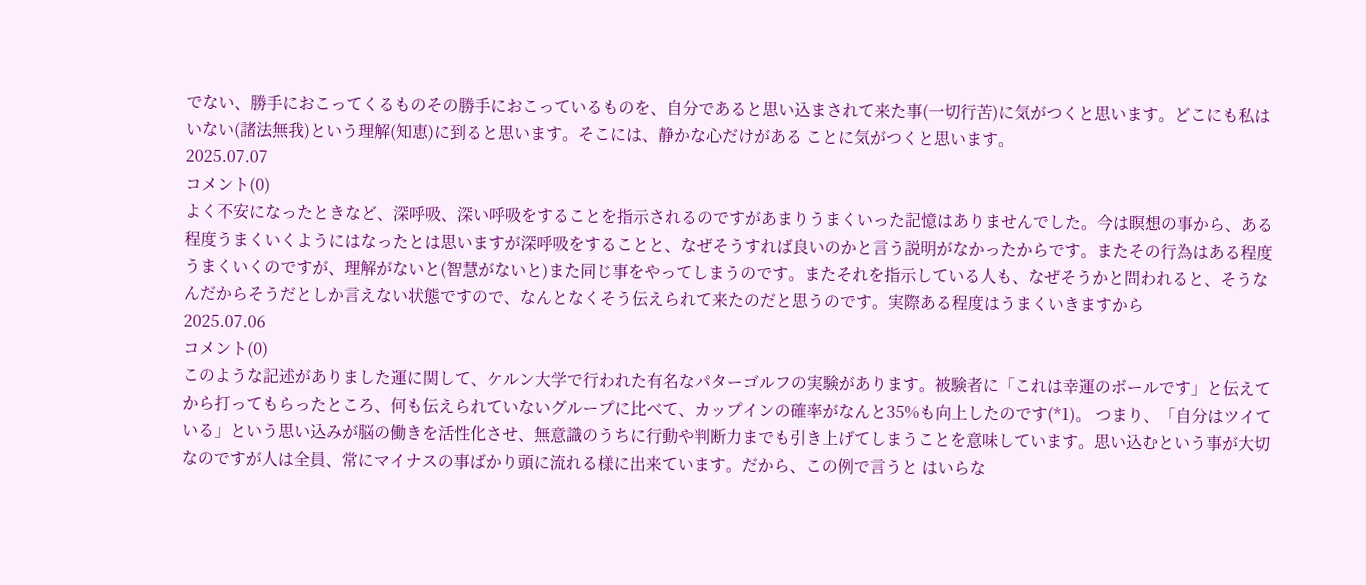でない、勝手におこってくるものその勝手におこっているものを、自分であると思い込まされて来た事(一切行苦)に気がつくと思います。どこにも私はいない(諸法無我)という理解(知恵)に到ると思います。そこには、静かな心だけがある ことに気がつくと思います。
2025.07.07
コメント(0)
よく不安になったときなど、深呼吸、深い呼吸をすることを指示されるのですがあまりうまくいった記憶はありませんでした。今は瞑想の事から、ある程度うまくいくようにはなったとは思いますが深呼吸をすることと、なぜそうすれば良いのかと言う説明がなかったからです。またその行為はある程度うまくいくのですが、理解がないと(智慧がないと)また同じ事をやってしまうのです。またそれを指示している人も、なぜそうかと問われると、そうなんだからそうだとしか言えない状態ですので、なんとなくそう伝えられて来たのだと思うのです。実際ある程度はうまくいきますから
2025.07.06
コメント(0)
このような記述がありました運に関して、ケルン大学で行われた有名なパターゴルフの実験があります。被験者に「これは幸運のボールです」と伝えてから打ってもらったところ、何も伝えられていないグループに比べて、カップインの確率がなんと35%も向上したのです(*1)。 つまり、「自分はツイている」という思い込みが脳の働きを活性化させ、無意識のうちに行動や判断力までも引き上げてしまうことを意味しています。思い込むという事が大切なのですが人は全員、常にマイナスの事ばかり頭に流れる様に出来ています。だから、この例で言うと はいらな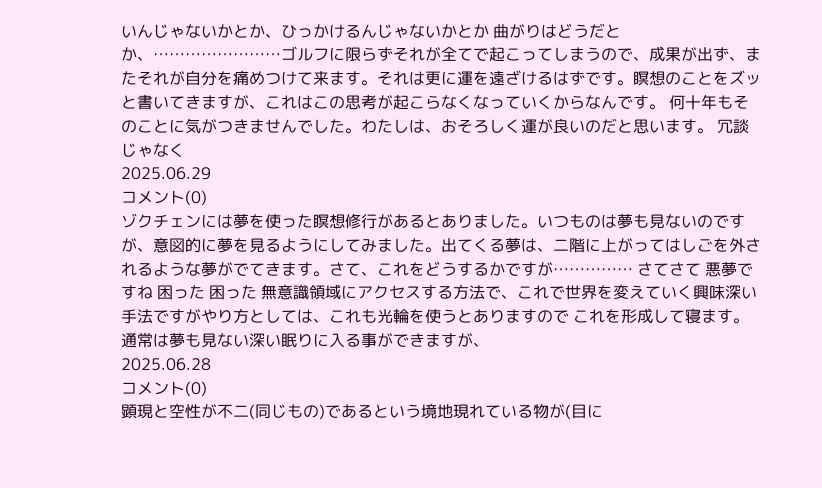いんじゃないかとか、ひっかけるんじゃないかとか 曲がりはどうだとか、……………………ゴルフに限らずそれが全てで起こってしまうので、成果が出ず、またそれが自分を痛めつけて来ます。それは更に運を遠ざけるはずです。瞑想のことをズッと書いてきますが、これはこの思考が起こらなくなっていくからなんです。 何十年もそのことに気がつきませんでした。わたしは、おそろしく運が良いのだと思います。 冗談じゃなく
2025.06.29
コメント(0)
ゾクチェンには夢を使った瞑想修行があるとありました。いつものは夢も見ないのですが、意図的に夢を見るようにしてみました。出てくる夢は、二階に上がってはしごを外されるような夢がでてきます。さて、これをどうするかですが…………… さてさて 悪夢ですね 困った 困った 無意識領域にアクセスする方法で、これで世界を変えていく興味深い手法ですがやり方としては、これも光輪を使うとありますので これを形成して寝ます。通常は夢も見ない深い眠りに入る事ができますが、
2025.06.28
コメント(0)
顕現と空性が不二(同じもの)であるという境地現れている物が(目に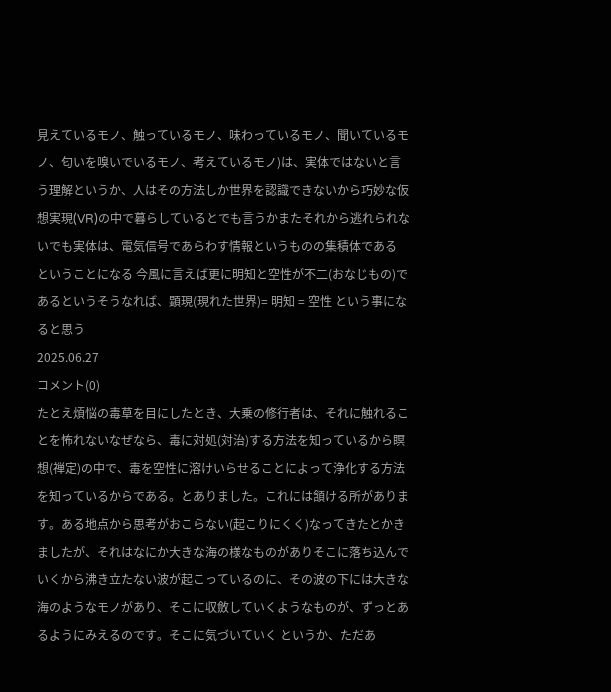見えているモノ、触っているモノ、味わっているモノ、聞いているモノ、匂いを嗅いでいるモノ、考えているモノ)は、実体ではないと言う理解というか、人はその方法しか世界を認識できないから巧妙な仮想実現(VR)の中で暮らしているとでも言うかまたそれから逃れられないでも実体は、電気信号であらわす情報というものの集積体である ということになる 今風に言えば更に明知と空性が不二(おなじもの)であるというそうなれば、顕現(現れた世界)= 明知 = 空性 という事になると思う
2025.06.27
コメント(0)
たとえ煩悩の毒草を目にしたとき、大乗の修行者は、それに触れることを怖れないなぜなら、毒に対処(対治)する方法を知っているから瞑想(禅定)の中で、毒を空性に溶けいらせることによって浄化する方法を知っているからである。とありました。これには頷ける所があります。ある地点から思考がおこらない(起こりにくく)なってきたとかきましたが、それはなにか大きな海の様なものがありそこに落ち込んでいくから沸き立たない波が起こっているのに、その波の下には大きな海のようなモノがあり、そこに収斂していくようなものが、ずっとあるようにみえるのです。そこに気づいていく というか、ただあ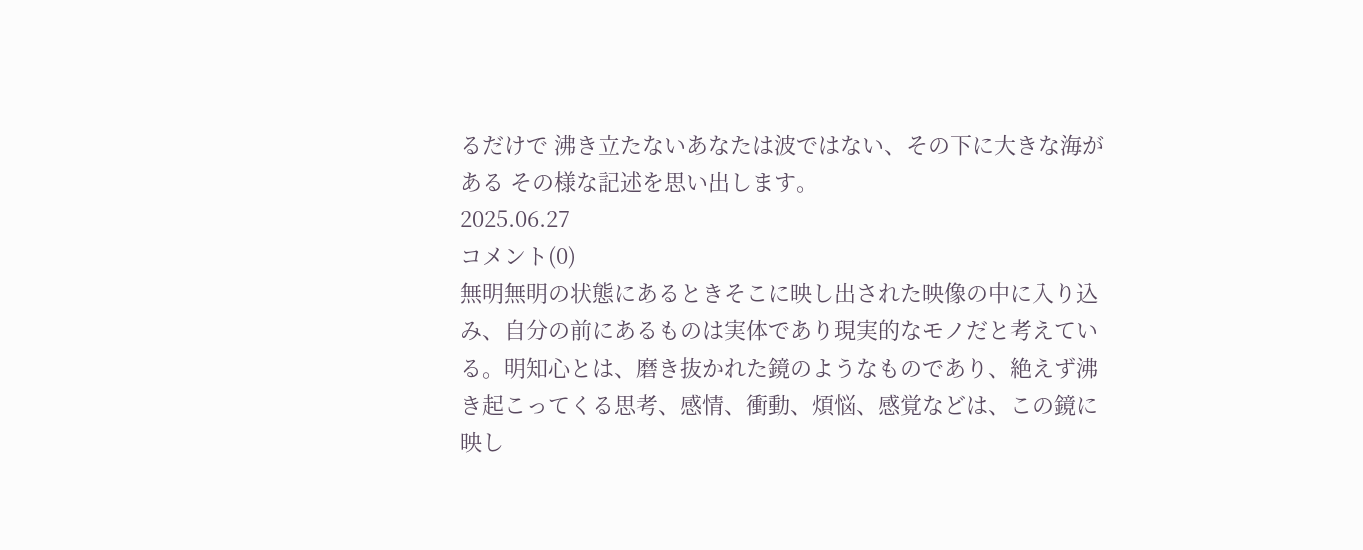るだけで 沸き立たないあなたは波ではない、その下に大きな海がある その様な記述を思い出します。
2025.06.27
コメント(0)
無明無明の状態にあるときそこに映し出された映像の中に入り込み、自分の前にあるものは実体であり現実的なモノだと考えている。明知心とは、磨き抜かれた鏡のようなものであり、絶えず沸き起こってくる思考、感情、衝動、煩悩、感覚などは、この鏡に映し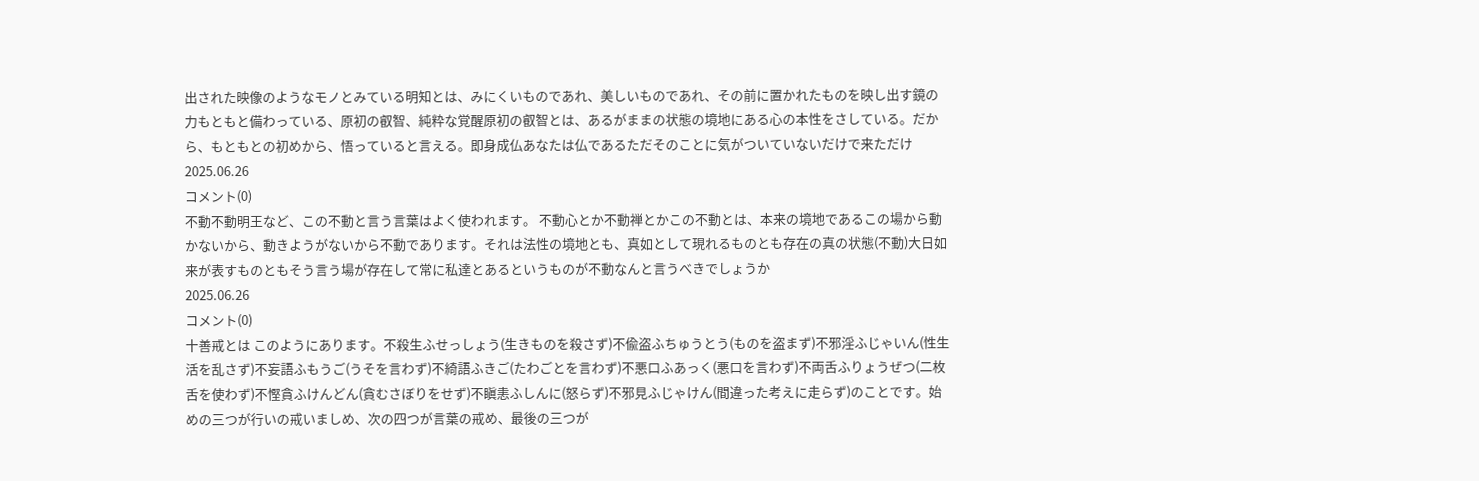出された映像のようなモノとみている明知とは、みにくいものであれ、美しいものであれ、その前に置かれたものを映し出す鏡の力もともと備わっている、原初の叡智、純粋な覚醒原初の叡智とは、あるがままの状態の境地にある心の本性をさしている。だから、もともとの初めから、悟っていると言える。即身成仏あなたは仏であるただそのことに気がついていないだけで来ただけ
2025.06.26
コメント(0)
不動不動明王など、この不動と言う言葉はよく使われます。 不動心とか不動禅とかこの不動とは、本来の境地であるこの場から動かないから、動きようがないから不動であります。それは法性の境地とも、真如として現れるものとも存在の真の状態(不動)大日如来が表すものともそう言う場が存在して常に私達とあるというものが不動なんと言うべきでしょうか
2025.06.26
コメント(0)
十善戒とは このようにあります。不殺生ふせっしょう(生きものを殺さず)不偸盗ふちゅうとう(ものを盗まず)不邪淫ふじゃいん(性生活を乱さず)不妄語ふもうご(うそを言わず)不綺語ふきご(たわごとを言わず)不悪口ふあっく(悪口を言わず)不両舌ふりょうぜつ(二枚舌を使わず)不慳貪ふけんどん(貪むさぼりをせず)不瞋恚ふしんに(怒らず)不邪見ふじゃけん(間違った考えに走らず)のことです。始めの三つが行いの戒いましめ、次の四つが言葉の戒め、最後の三つが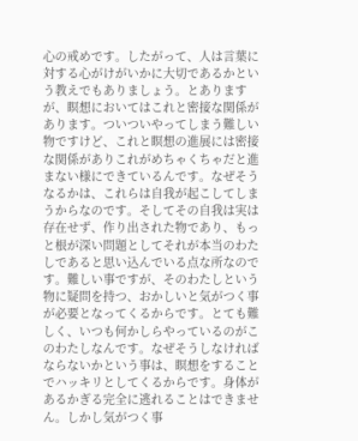心の戒めです。したがって、人は言葉に対する心がけがいかに大切であるかという教えでもありましょう。とありますが、瞑想においてはこれと密接な関係があります。ついついやってしまう難しい物ですけど、これと瞑想の進展には密接な関係がありこれがめちゃくちゃだと進まない様にできているんです。なぜそうなるかは、これらは自我が起こしてしまうからなのです。そしてその自我は実は存在せず、作り出された物であり、もっと根が深い問題としてそれが本当のわたしであると思い込んでいる点な所なのです。難しい事ですが、そのわたしという物に疑問を持つ、おかしいと気がつく事が必要となってくるからです。とても難しく、いつも何かしらやっているのがこのわたしなんです。なぜそうしなければならないかという事は、瞑想をすることでハッキリとしてくるからです。身体があるかぎる完全に逃れることはできません。しかし気がつく事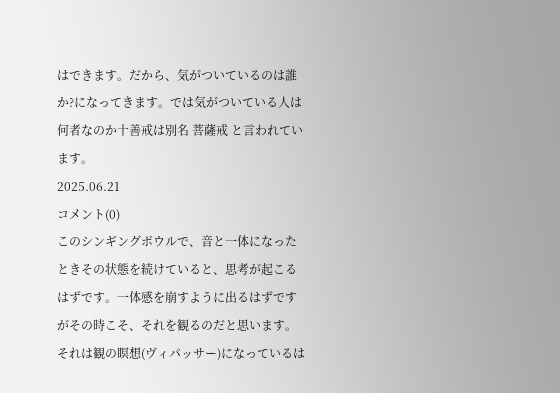はできます。だから、気がついているのは誰か?になってきます。では気がついている人は何者なのか十善戒は別名 菩薩戒 と言われています。
2025.06.21
コメント(0)
このシンギングボウルで、音と一体になったときその状態を続けていると、思考が起こるはずです。一体感を崩すように出るはずですがその時こそ、それを観るのだと思います。それは観の瞑想(ヴィパッサー)になっているは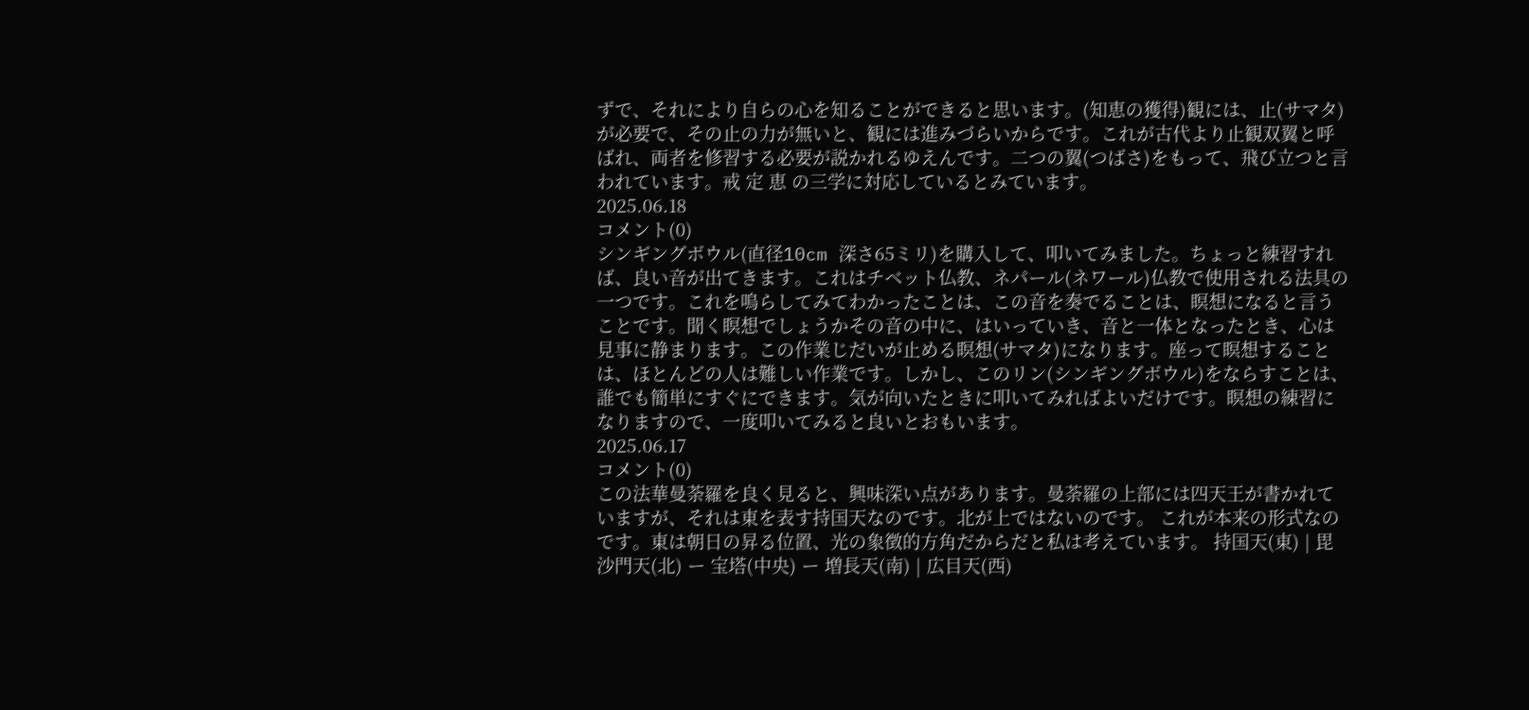ずで、それにより自らの心を知ることができると思います。(知恵の獲得)観には、止(サマタ)が必要で、その止の力が無いと、観には進みづらいからです。これが古代より止観双翼と呼ばれ、両者を修習する必要が説かれるゆえんです。二つの翼(つばさ)をもって、飛び立つと言われています。戒 定 恵 の三学に対応しているとみています。
2025.06.18
コメント(0)
シンギングボウル(直径10cm 深さ65ミリ)を購入して、叩いてみました。ちょっと練習すれば、良い音が出てきます。これはチベット仏教、ネパール(ネワール)仏教で使用される法具の一つです。これを鳴らしてみてわかったことは、この音を奏でることは、瞑想になると言うことです。聞く瞑想でしょうかその音の中に、はいっていき、音と一体となったとき、心は見事に静まります。この作業じだいが止める瞑想(サマタ)になります。座って瞑想することは、ほとんどの人は難しい作業です。しかし、このリン(シンギングボウル)をならすことは、誰でも簡単にすぐにできます。気が向いたときに叩いてみればよいだけです。瞑想の練習になりますので、一度叩いてみると良いとおもいます。
2025.06.17
コメント(0)
この法華曼荼羅を良く見ると、興味深い点があります。曼荼羅の上部には四天王が書かれていますが、それは東を表す持国天なのです。北が上ではないのです。 これが本来の形式なのです。東は朝日の昇る位置、光の象徴的方角だからだと私は考えています。 持国天(東) | 毘沙門天(北) ー 宝塔(中央) ー 増長天(南) | 広目天(西)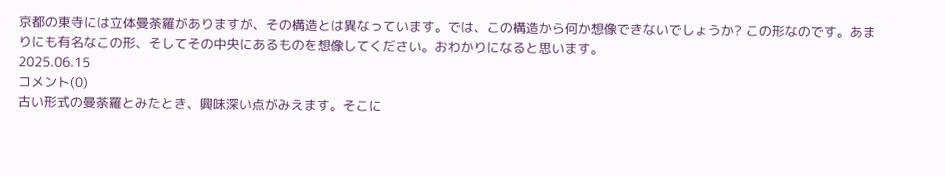京都の東寺には立体曼荼羅がありますが、その構造とは異なっています。では、この構造から何か想像できないでしょうか? この形なのです。あまりにも有名なこの形、そしてその中央にあるものを想像してください。おわかりになると思います。
2025.06.15
コメント(0)
古い形式の曼荼羅とみたとき、興味深い点がみえます。そこに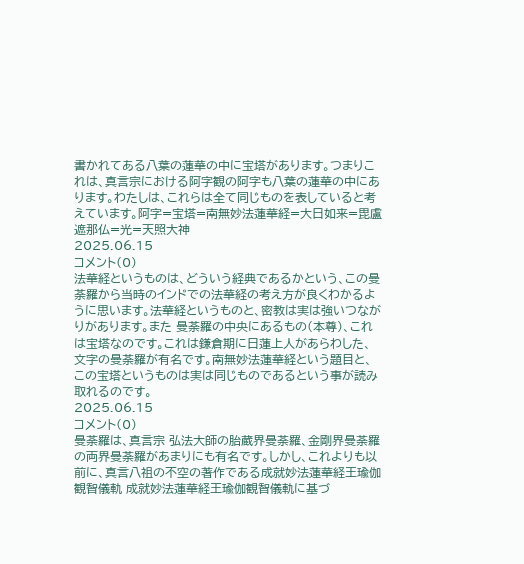書かれてある八葉の蓮華の中に宝塔があります。つまりこれは、真言宗における阿字観の阿字も八葉の蓮華の中にあります。わたしは、これらは全て同じものを表していると考えています。阿字=宝塔=南無妙法蓮華経=大日如来=毘盧遮那仏=光=天照大神
2025.06.15
コメント(0)
法華経というものは、どういう経典であるかという、この曼荼羅から当時のインドでの法華経の考え方が良くわかるように思います。法華経というものと、密教は実は強いつながりがあります。また 曼荼羅の中央にあるもの(本尊)、これは宝塔なのです。これは鎌倉期に日蓮上人があらわした、文字の曼荼羅が有名です。南無妙法蓮華経という題目と、この宝塔というものは実は同じものであるという事が読み取れるのです。
2025.06.15
コメント(0)
曼荼羅は、真言宗 弘法大師の胎蔵界曼荼羅、金剛界曼荼羅の両界曼荼羅があまりにも有名です。しかし、これよりも以前に、真言八祖の不空の著作である成就妙法蓮華経王瑜伽観智儀軌 成就妙法蓮華経王瑜伽観智儀軌に基づ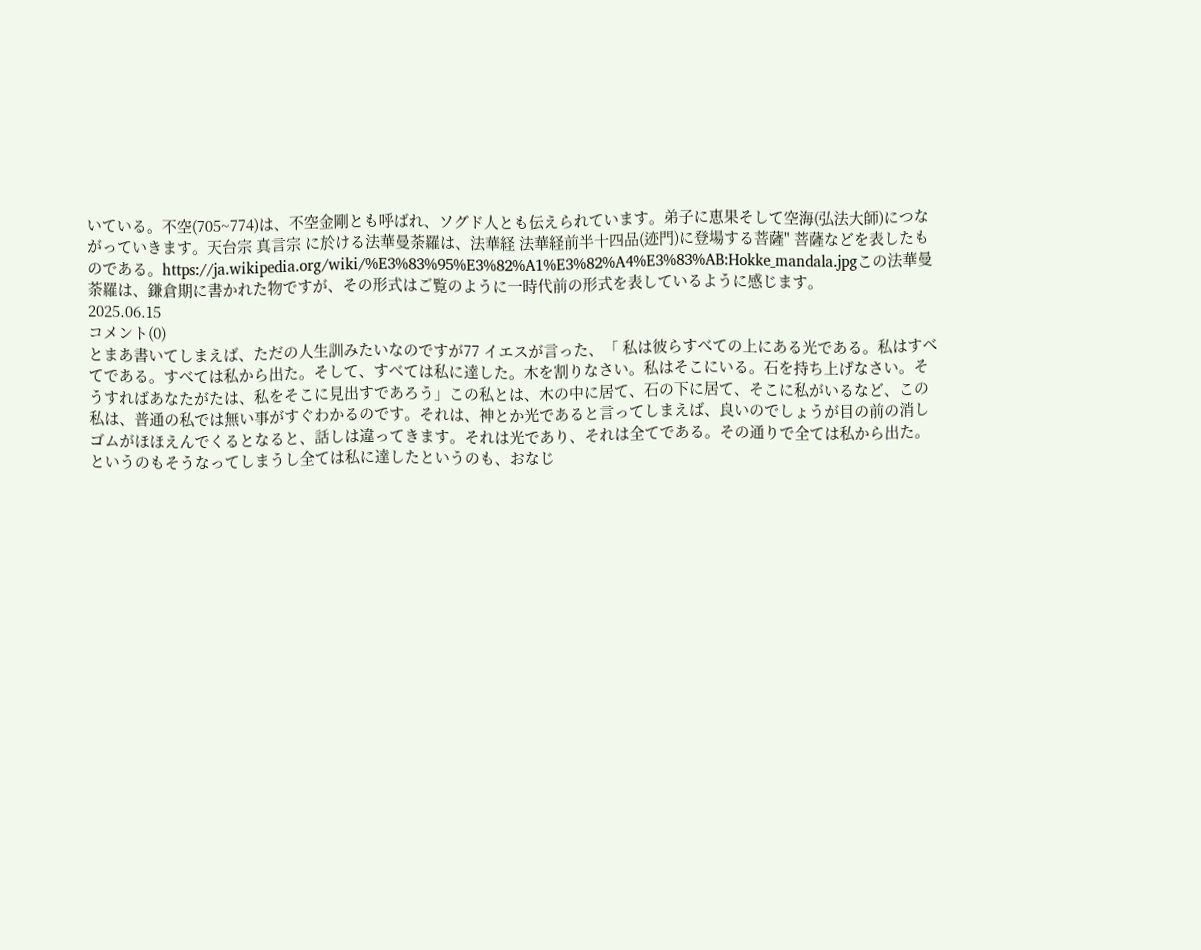いている。不空(705~774)は、不空金剛とも呼ばれ、ソグド人とも伝えられています。弟子に恵果そして空海(弘法大師)につながっていきます。天台宗 真言宗 に於ける法華曼荼羅は、法華経 法華経前半十四品(迹門)に登場する菩薩" 菩薩などを表したものである。https://ja.wikipedia.org/wiki/%E3%83%95%E3%82%A1%E3%82%A4%E3%83%AB:Hokke_mandala.jpgこの法華曼荼羅は、鎌倉期に書かれた物ですが、その形式はご覧のように一時代前の形式を表しているように感じます。
2025.06.15
コメント(0)
とまあ書いてしまえば、ただの人生訓みたいなのですが77 イエスが言った、「 私は彼らすべての上にある光である。私はすべてである。すべては私から出た。そして、すべては私に達した。木を割りなさい。私はそこにいる。石を持ち上げなさい。そうすればあなたがたは、私をそこに見出すであろう」この私とは、木の中に居て、石の下に居て、そこに私がいるなど、この私は、普通の私では無い事がすぐわかるのです。それは、神とか光であると言ってしまえば、良いのでしょうが目の前の消しゴムがほほえんでくるとなると、話しは違ってきます。それは光であり、それは全てである。その通りで全ては私から出た。というのもそうなってしまうし全ては私に達したというのも、おなじ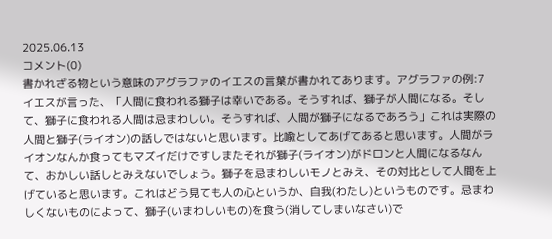2025.06.13
コメント(0)
書かれざる物という意味のアグラファのイエスの言葉が書かれてあります。アグラファの例:7 イエスが言った、「人間に食われる獅子は幸いである。そうすれば、獅子が人間になる。そして、獅子に食われる人間は忌まわしい。そうすれば、人間が獅子になるであろう」これは実際の人間と獅子(ライオン)の話しではないと思います。比喩としてあげてあると思います。人間がライオンなんか食ってもマズイだけですしまたそれが獅子(ライオン)がドロンと人間になるなんて、おかしい話しとみえないでしょう。獅子を忌まわしいモノとみえ、その対比として人間を上げていると思います。これはどう見ても人の心というか、自我(わたし)というものです。忌まわしくないものによって、獅子(いまわしいもの)を食う(消してしまいなさい)で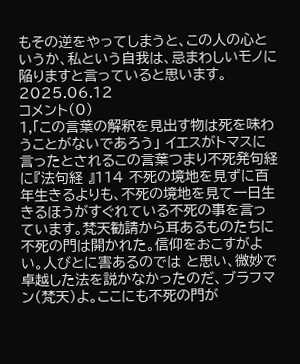もその逆をやってしまうと、この人の心というか、私という自我は、忌まわしいモノに陥りますと言っていると思います。
2025.06.12
コメント(0)
1,「この言葉の解釈を見出す物は死を味わうことがないであろう」 イエスがトマスに言ったとされるこの言葉つまり不死発句経に『法句経 』114 不死の境地を見ずに百年生きるよりも、不死の境地を見て一日生きるほうがすぐれている不死の事を言っています。梵天勧請から耳あるものたちに不死の門は開かれた。信仰をおこすがよい。人びとに害あるのでは と思い、微妙で卓越した法を説かなかったのだ、ブラフマン(梵天)よ。ここにも不死の門が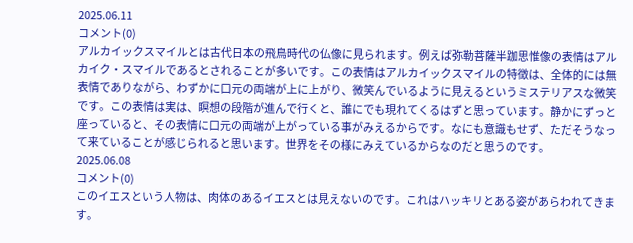2025.06.11
コメント(0)
アルカイックスマイルとは古代日本の飛鳥時代の仏像に見られます。例えば弥勒菩薩半跏思惟像の表情はアルカイク・スマイルであるとされることが多いです。この表情はアルカイックスマイルの特徴は、全体的には無表情でありながら、わずかに口元の両端が上に上がり、微笑んでいるように見えるというミステリアスな微笑です。この表情は実は、瞑想の段階が進んで行くと、誰にでも現れてくるはずと思っています。静かにずっと座っていると、その表情に口元の両端が上がっている事がみえるからです。なにも意識もせず、ただそうなって来ていることが感じられると思います。世界をその様にみえているからなのだと思うのです。
2025.06.08
コメント(0)
このイエスという人物は、肉体のあるイエスとは見えないのです。これはハッキリとある姿があらわれてきます。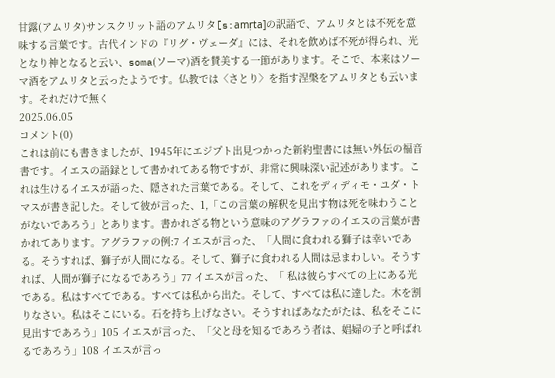甘露(アムリタ)サンスクリット語のアムリタ[s:amṛta]の訳語で、アムリタとは不死を意味する言葉です。古代インドの『リグ・ヴェーダ』には、それを飲めば不死が得られ、光となり神となると云い、soma(ソーマ)酒を賛美する一節があります。そこで、本来はソーマ酒をアムリタと云ったようです。仏教では〈さとり〉を指す涅槃をアムリタとも云います。それだけで無く
2025.06.05
コメント(0)
これは前にも書きましたが、1945年にエジプト出見つかった新約聖書には無い外伝の福音書です。イエスの語録として書かれてある物ですが、非常に興味深い記述があります。これは生けるイエスが語った、隠された言葉である。そして、これをディディモ・ユダ・トマスが書き記した。そして彼が言った、1,「この言葉の解釈を見出す物は死を味わうことがないであろう」とあります。書かれざる物という意味のアグラファのイエスの言葉が書かれてあります。アグラファの例:7 イエスが言った、「人間に食われる獅子は幸いである。そうすれば、獅子が人間になる。そして、獅子に食われる人間は忌まわしい。そうすれば、人間が獅子になるであろう」77 イエスが言った、「 私は彼らすべての上にある光である。私はすべてである。すべては私から出た。そして、すべては私に達した。木を割りなさい。私はそこにいる。石を持ち上げなさい。そうすればあなたがたは、私をそこに見出すであろう」105 イエスが言った、「父と母を知るであろう者は、娼婦の子と呼ばれるであろう」108 イエスが言っ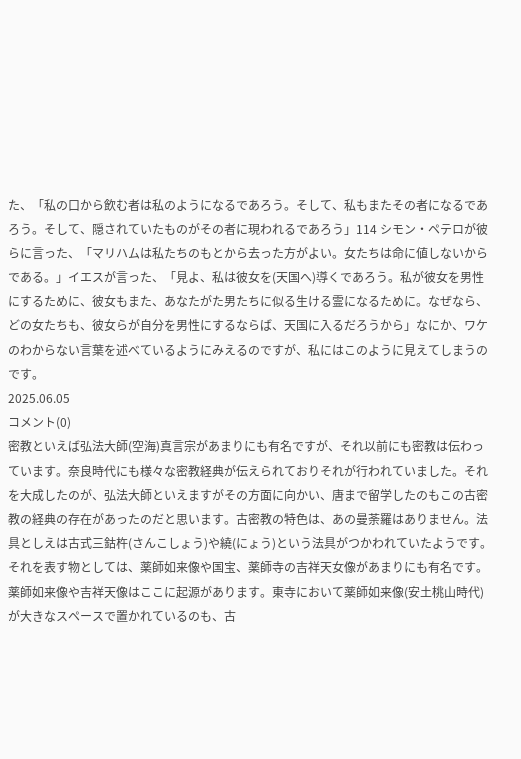た、「私の口から飲む者は私のようになるであろう。そして、私もまたその者になるであろう。そして、隠されていたものがその者に現われるであろう」114 シモン・ペテロが彼らに言った、「マリハムは私たちのもとから去った方がよい。女たちは命に値しないからである。」イエスが言った、「見よ、私は彼女を(天国へ)導くであろう。私が彼女を男性にするために、彼女もまた、あなたがた男たちに似る生ける霊になるために。なぜなら、どの女たちも、彼女らが自分を男性にするならば、天国に入るだろうから」なにか、ワケのわからない言葉を述べているようにみえるのですが、私にはこのように見えてしまうのです。
2025.06.05
コメント(0)
密教といえば弘法大師(空海)真言宗があまりにも有名ですが、それ以前にも密教は伝わっています。奈良時代にも様々な密教経典が伝えられておりそれが行われていました。それを大成したのが、弘法大師といえますがその方面に向かい、唐まで留学したのもこの古密教の経典の存在があったのだと思います。古密教の特色は、あの曼荼羅はありません。法具としえは古式三鈷杵(さんこしょう)や繞(にょう)という法具がつかわれていたようです。それを表す物としては、薬師如来像や国宝、薬師寺の吉祥天女像があまりにも有名です。薬師如来像や吉祥天像はここに起源があります。東寺において薬師如来像(安土桃山時代)が大きなスペースで置かれているのも、古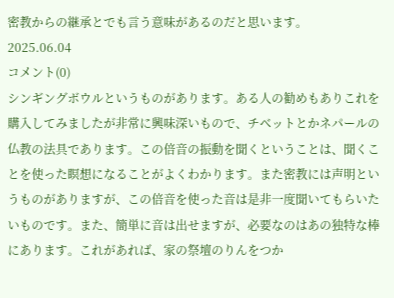密教からの継承とでも言う意味があるのだと思います。
2025.06.04
コメント(0)
シンギングボウルというものがあります。ある人の勧めもありこれを購入してみましたが非常に興味深いもので、チベットとかネパールの仏教の法具であります。この倍音の振動を聞くということは、聞くことを使った瞑想になることがよくわかります。また密教には声明というものがありますが、この倍音を使った音は是非一度聞いてもらいたいものです。また、簡単に音は出せますが、必要なのはあの独特な棒にあります。これがあれば、家の祭壇のりんをつか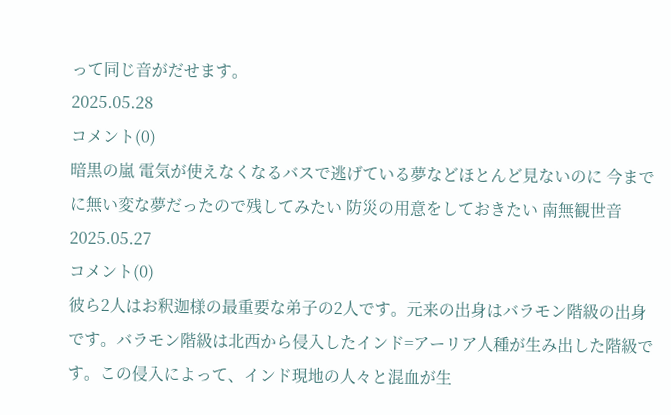って同じ音がだせます。
2025.05.28
コメント(0)
暗黒の嵐 電気が使えなくなるバスで逃げている夢などほとんど見ないのに 今までに無い変な夢だったので残してみたい 防災の用意をしておきたい 南無観世音
2025.05.27
コメント(0)
彼ら2人はお釈迦様の最重要な弟子の2人です。元来の出身はバラモン階級の出身です。バラモン階級は北西から侵入したインド=アーリア人種が生み出した階級です。この侵入によって、インド現地の人々と混血が生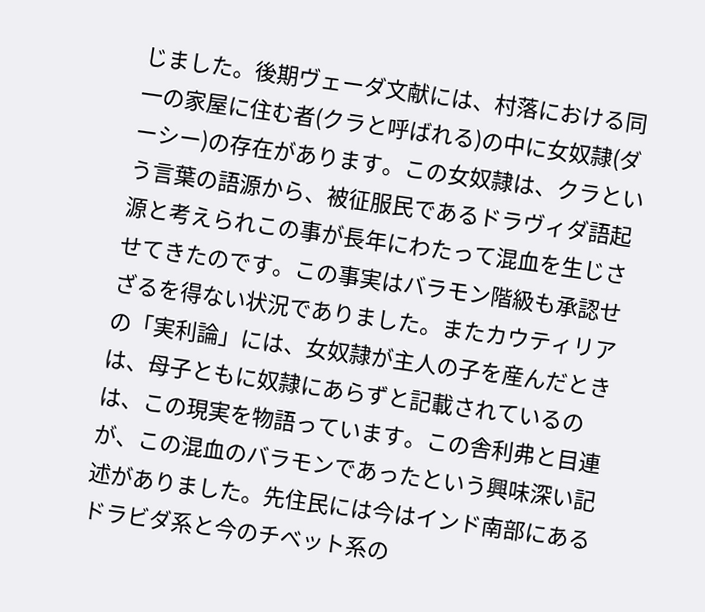じました。後期ヴェーダ文献には、村落における同一の家屋に住む者(クラと呼ばれる)の中に女奴隷(ダーシー)の存在があります。この女奴隷は、クラという言葉の語源から、被征服民であるドラヴィダ語起源と考えられこの事が長年にわたって混血を生じさせてきたのです。この事実はバラモン階級も承認せざるを得ない状況でありました。またカウティリアの「実利論」には、女奴隷が主人の子を産んだときは、母子ともに奴隷にあらずと記載されているのは、この現実を物語っています。この舎利弗と目連が、この混血のバラモンであったという興味深い記述がありました。先住民には今はインド南部にあるドラビダ系と今のチベット系の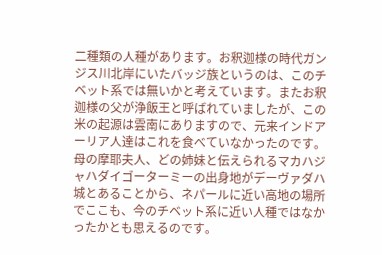二種類の人種があります。お釈迦様の時代ガンジス川北岸にいたバッジ族というのは、このチベット系では無いかと考えています。またお釈迦様の父が浄飯王と呼ばれていましたが、この米の起源は雲南にありますので、元来インドアーリア人達はこれを食べていなかったのです。母の摩耶夫人、どの姉妹と伝えられるマカハジャハダイゴーターミーの出身地がデーヴァダハ城とあることから、ネパールに近い高地の場所でここも、今のチベット系に近い人種ではなかったかとも思えるのです。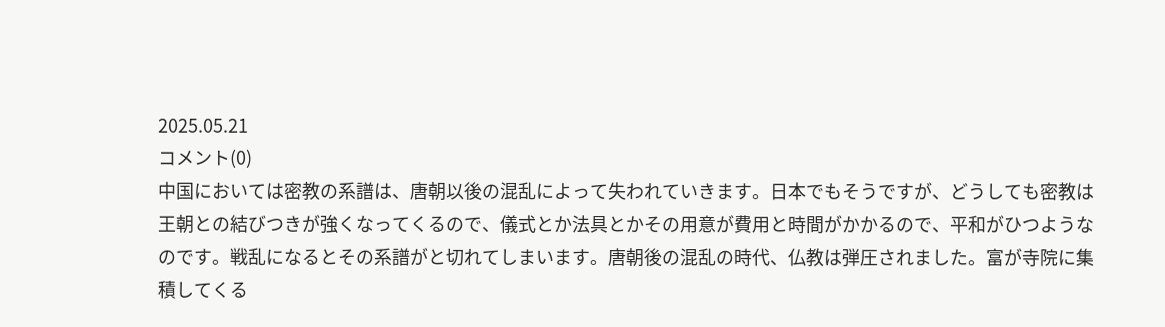2025.05.21
コメント(0)
中国においては密教の系譜は、唐朝以後の混乱によって失われていきます。日本でもそうですが、どうしても密教は王朝との結びつきが強くなってくるので、儀式とか法具とかその用意が費用と時間がかかるので、平和がひつようなのです。戦乱になるとその系譜がと切れてしまいます。唐朝後の混乱の時代、仏教は弾圧されました。富が寺院に集積してくる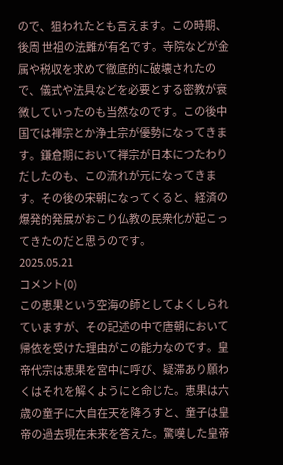ので、狙われたとも言えます。この時期、後周 世祖の法難が有名です。寺院などが金属や税収を求めて徹底的に破壊されたので、儀式や法具などを必要とする密教が衰微していったのも当然なのです。この後中国では禅宗とか浄土宗が優勢になってきます。鎌倉期において禅宗が日本につたわりだしたのも、この流れが元になってきます。その後の宋朝になってくると、経済の爆発的発展がおこり仏教の民衆化が起こってきたのだと思うのです。
2025.05.21
コメント(0)
この恵果という空海の師としてよくしられていますが、その記述の中で唐朝において帰依を受けた理由がこの能力なのです。皇帝代宗は恵果を宮中に呼び、疑滞あり願わくはそれを解くようにと命じた。恵果は六歳の童子に大自在天を降ろすと、童子は皇帝の過去現在未来を答えた。驚嘆した皇帝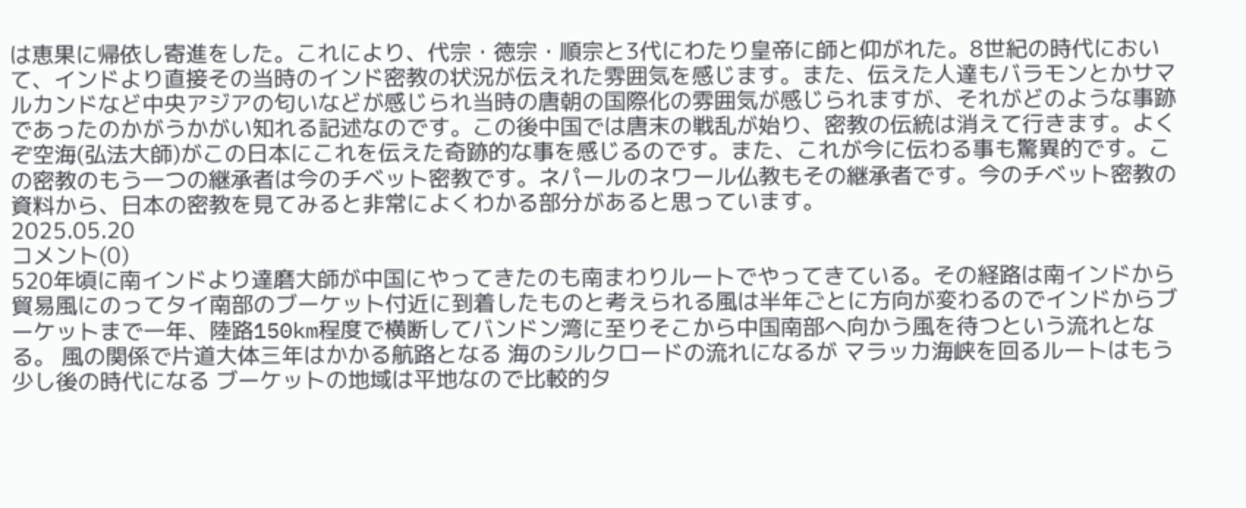は恵果に帰依し寄進をした。これにより、代宗・徳宗・順宗と3代にわたり皇帝に師と仰がれた。8世紀の時代において、インドより直接その当時のインド密教の状況が伝えれた雰囲気を感じます。また、伝えた人達もバラモンとかサマルカンドなど中央アジアの匂いなどが感じられ当時の唐朝の国際化の雰囲気が感じられますが、それがどのような事跡であったのかがうかがい知れる記述なのです。この後中国では唐末の戦乱が始り、密教の伝統は消えて行きます。よくぞ空海(弘法大師)がこの日本にこれを伝えた奇跡的な事を感じるのです。また、これが今に伝わる事も驚異的です。この密教のもう一つの継承者は今のチベット密教です。ネパールのネワール仏教もその継承者です。今のチベット密教の資料から、日本の密教を見てみると非常によくわかる部分があると思っています。
2025.05.20
コメント(0)
520年頃に南インドより達磨大師が中国にやってきたのも南まわりルートでやってきている。その経路は南インドから貿易風にのってタイ南部のブーケット付近に到着したものと考えられる風は半年ごとに方向が変わるのでインドからブーケットまで一年、陸路150km程度で横断してバンドン湾に至りそこから中国南部へ向かう風を待つという流れとなる。 風の関係で片道大体三年はかかる航路となる 海のシルクロードの流れになるが マラッカ海峡を回るルートはもう少し後の時代になる ブーケットの地域は平地なので比較的タ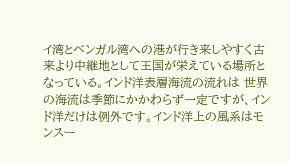イ湾とベンガル湾への港が行き来しやすく古来より中継地として王国が栄えている場所となっている。インド洋表層海流の流れは 世界の海流は季節にかかわらず一定ですが、インド洋だけは例外です。インド洋上の風系はモンスー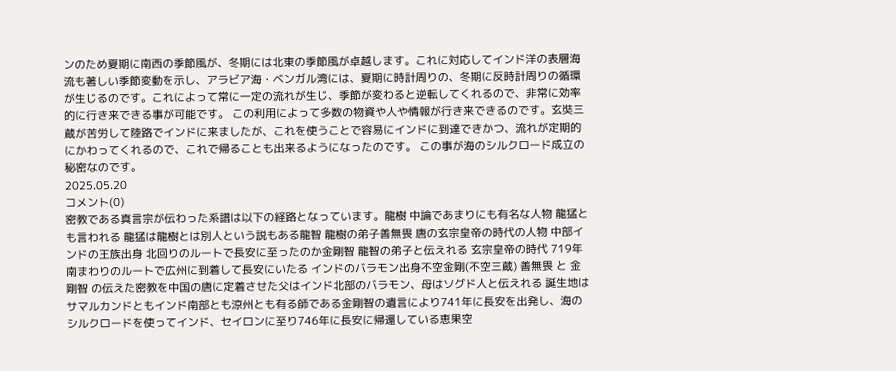ンのため夏期に南西の季節風が、冬期には北東の季節風が卓越します。これに対応してインド洋の表層海流も著しい季節変動を示し、アラビア海・ベンガル湾には、夏期に時計周りの、冬期に反時計周りの循環が生じるのです。これによって常に一定の流れが生じ、季節が変わると逆転してくれるので、非常に効率的に行き来できる事が可能です。 この利用によって多数の物資や人や情報が行き来できるのです。玄奘三蔵が苦労して陸路でインドに来ましたが、これを使うことで容易にインドに到達できかつ、流れが定期的にかわってくれるので、これで帰ることも出来るようになったのです。 この事が海のシルクロード成立の秘密なのです。
2025.05.20
コメント(0)
密教である真言宗が伝わった系譜は以下の経路となっています。龍樹 中論であまりにも有名な人物 龍猛とも言われる 龍猛は龍樹とは別人という説もある龍智 龍樹の弟子善無畏 唐の玄宗皇帝の時代の人物 中部インドの王族出身 北回りのルートで長安に至ったのか金剛智 龍智の弟子と伝えれる 玄宗皇帝の時代 719年南まわりのルートで広州に到着して長安にいたる インドのバラモン出身不空金剛(不空三蔵) 善無畏 と 金剛智 の伝えた密教を中国の唐に定着させた父はインド北部のバラモン、母はソグド人と伝えれる 誕生地はサマルカンドともインド南部とも涼州とも有る師である金剛智の遺言により741年に長安を出発し、海のシルクロードを使ってインド、セイロンに至り746年に長安に帰還している恵果空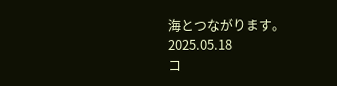海とつながります。
2025.05.18
コ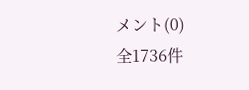メント(0)
全1736件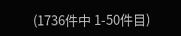(1736件中 1-50件目)